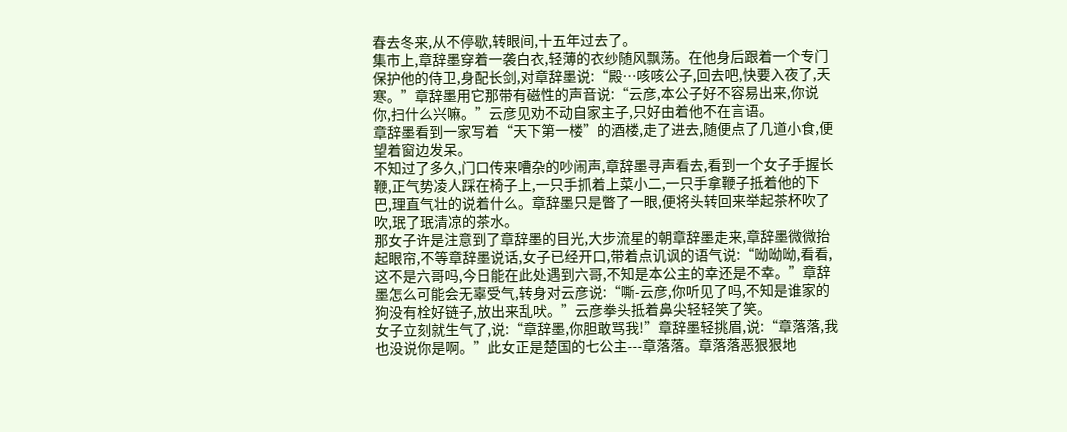春去冬来,从不停歇,转眼间,十五年过去了。
集市上,章辞墨穿着一袭白衣,轻薄的衣纱随风飘荡。在他身后跟着一个专门保护他的侍卫,身配长剑,对章辞墨说:“殿…咳咳公子,回去吧,快要入夜了,天寒。”章辞墨用它那带有磁性的声音说:“云彦,本公子好不容易出来,你说你,扫什么兴嘛。”云彦见劝不动自家主子,只好由着他不在言语。
章辞墨看到一家写着“天下第一楼”的酒楼,走了进去,随便点了几道小食,便望着窗边发呆。
不知过了多久,门口传来嘈杂的吵闹声,章辞墨寻声看去,看到一个女子手握长鞭,正气势凌人踩在椅子上,一只手抓着上菜小二,一只手拿鞭子抵着他的下巴,理直气壮的说着什么。章辞墨只是瞥了一眼,便将头转回来举起茶杯吹了吹,珉了珉清凉的茶水。
那女子许是注意到了章辞墨的目光,大步流星的朝章辞墨走来,章辞墨微微抬起眼帘,不等章辞墨说话,女子已经开口,带着点讥讽的语气说:“呦呦呦,看看,这不是六哥吗,今日能在此处遇到六哥,不知是本公主的幸还是不幸。”章辞墨怎么可能会无辜受气,转身对云彦说:“嘶-云彦,你听见了吗,不知是谁家的狗没有栓好链子,放出来乱吠。”云彦拳头抵着鼻尖轻轻笑了笑。
女子立刻就生气了,说:“章辞墨,你胆敢骂我!”章辞墨轻挑眉,说:“章落落,我也没说你是啊。”此女正是楚国的七公主---章落落。章落落恶狠狠地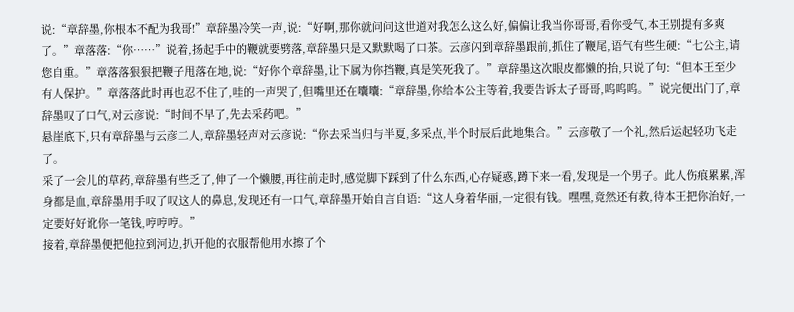说:“章辞墨,你根本不配为我哥!”章辞墨冷笑一声,说:“好啊,那你就问问这世道对我怎么这么好,偏偏让我当你哥哥,看你受气,本王别提有多爽了。”章落落:“你……”说着,扬起手中的鞭就要劈落,章辞墨只是又默默喝了口茶。云彦闪到章辞墨跟前,抓住了鞭尾,语气有些生硬:“七公主,请您自重。”章落落狠狠把鞭子甩落在地,说:“好你个章辞墨,让下属为你挡鞭,真是笑死我了。”章辞墨这次眼皮都懒的抬,只说了句:“但本王至少有人保护。”章落落此时再也忍不住了,哇的一声哭了,但嘴里还在囔囔:“章辞墨,你给本公主等着,我要告诉太子哥哥,呜呜呜。”说完便出门了,章辞墨叹了口气,对云彦说:“时间不早了,先去采药吧。”
悬崖底下,只有章辞墨与云彦二人,章辞墨轻声对云彦说:“你去采当归与半夏,多采点,半个时辰后此地集合。”云彦敬了一个礼,然后运起轻功飞走了。
采了一会儿的草药,章辞墨有些乏了,伸了一个懒腰,再往前走时,感觉脚下踩到了什么东西,心存疑惑,蹲下来一看,发现是一个男子。此人伤痕累累,浑身都是血,章辞墨用手叹了叹这人的鼻息,发现还有一口气,章辞墨开始自言自语:“这人身着华丽,一定很有钱。嘿嘿,竟然还有救,待本王把你治好,一定要好好讹你一笔钱,哼哼哼。”
接着,章辞墨便把他拉到河边,扒开他的衣服帮他用水擦了个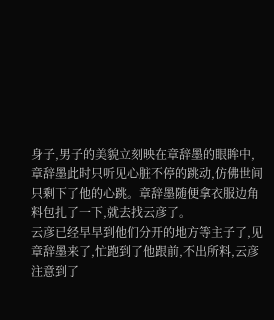身子,男子的美貌立刻映在章辞墨的眼眸中,章辞墨此时只听见心脏不停的跳动,仿佛世间只剩下了他的心跳。章辞墨随便拿衣服边角料包扎了一下,就去找云彦了。
云彦已经早早到他们分开的地方等主子了,见章辞墨来了,忙跑到了他跟前,不出所料,云彦注意到了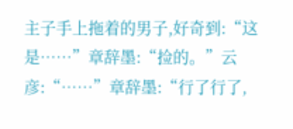主子手上拖着的男子,好奇到:“这是……”章辞墨:“捡的。”云彦:“……”章辞墨:“行了行了,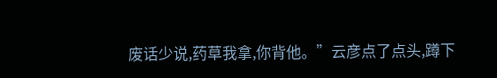废话少说,药草我拿,你背他。”云彦点了点头,蹲下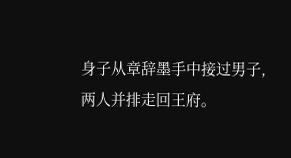身子从章辞墨手中接过男子,两人并排走回王府。